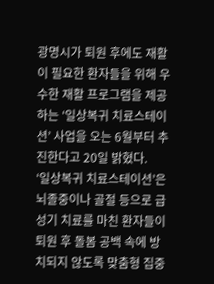광명시가 퇴원 후에도 재활이 필요한 환자들을 위해 우수한 재활 프로그램을 제공하는 ‘일상복귀 치료스테이션’ 사업을 오는 6월부터 추진한다고 20일 밝혔다.
‘일상복귀 치료스테이션’은 뇌졸중이나 골절 등으로 급성기 치료를 마친 환자들이 퇴원 후 돌봄 공백 속에 방치되지 않도록 맞춤형 집중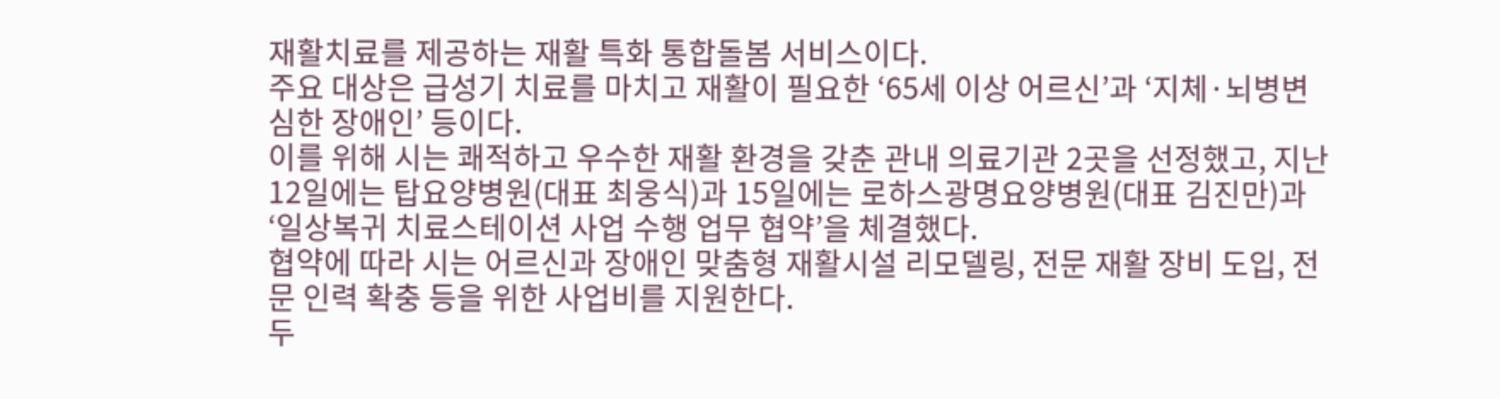재활치료를 제공하는 재활 특화 통합돌봄 서비스이다.
주요 대상은 급성기 치료를 마치고 재활이 필요한 ‘65세 이상 어르신’과 ‘지체·뇌병변 심한 장애인’ 등이다.
이를 위해 시는 쾌적하고 우수한 재활 환경을 갖춘 관내 의료기관 2곳을 선정했고, 지난 12일에는 탑요양병원(대표 최웅식)과 15일에는 로하스광명요양병원(대표 김진만)과 ‘일상복귀 치료스테이션 사업 수행 업무 협약’을 체결했다.
협약에 따라 시는 어르신과 장애인 맞춤형 재활시설 리모델링, 전문 재활 장비 도입, 전문 인력 확충 등을 위한 사업비를 지원한다.
두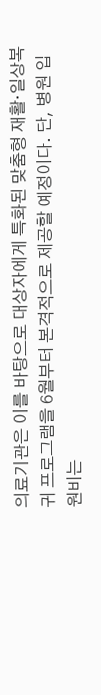의료기관은 이를 바탕으로 대상자에게 특화된 맞춤형 재활·일상복귀 프로그램을 6월부터 본격적으로 제공할 예정이다. 단, 병원 입원비는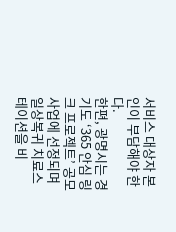서비스 대상자 본인이 부담해야 한다.
한편, 광명시는 경기도 ‘365 안심 링크 프로젝트’ 공모 사업에 선정되며 일상복귀 치료스테이션을 비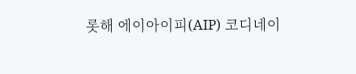롯해 에이아이피(AIP) 코디네이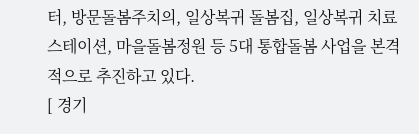터, 방문돌봄주치의, 일상복귀 돌봄집, 일상복귀 치료스테이션, 마을돌봄정원 등 5대 통합돌봄 사업을 본격적으로 추진하고 있다.
[ 경기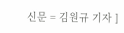신문 = 김원규 기자 ]